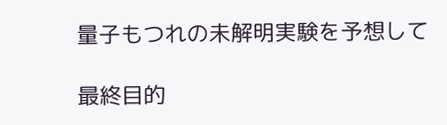量子もつれの未解明実験を予想して

最終目的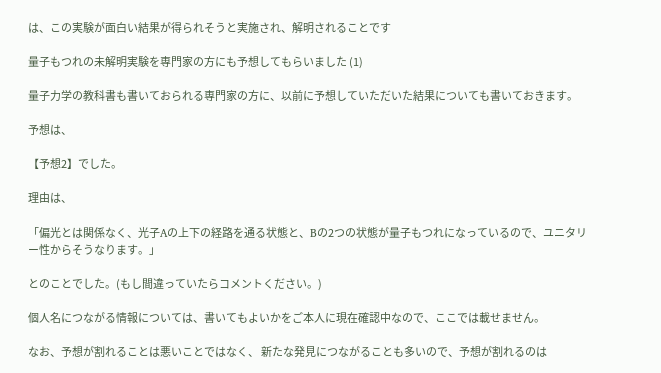は、この実験が面白い結果が得られそうと実施され、解明されることです

量子もつれの未解明実験を専門家の方にも予想してもらいました (1)

量子力学の教科書も書いておられる専門家の方に、以前に予想していただいた結果についても書いておきます。

予想は、

【予想2】でした。

理由は、

「偏光とは関係なく、光子Aの上下の経路を通る状態と、Bの2つの状態が量子もつれになっているので、ユニタリー性からそうなります。」

とのことでした。(もし間違っていたらコメントください。)

個人名につながる情報については、書いてもよいかをご本人に現在確認中なので、ここでは載せません。

なお、予想が割れることは悪いことではなく、 新たな発見につながることも多いので、予想が割れるのは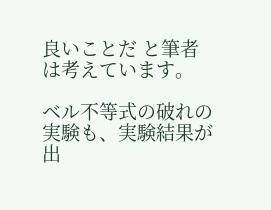良いことだ と筆者は考えています。

ベル不等式の破れの実験も、実験結果が出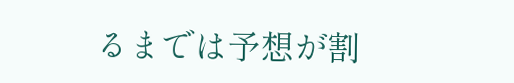るまでは予想が割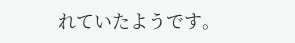れていたようです。